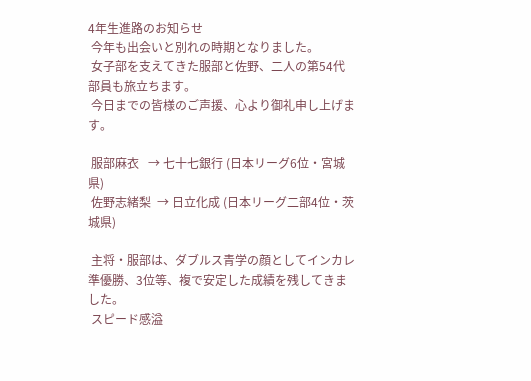4年生進路のお知らせ
 今年も出会いと別れの時期となりました。
 女子部を支えてきた服部と佐野、二人の第54代部員も旅立ちます。
 今日までの皆様のご声援、心より御礼申し上げます。

 服部麻衣   → 七十七銀行 (日本リーグ6位・宮城県)
 佐野志緒梨  → 日立化成 (日本リーグ二部4位・茨城県)

 主将・服部は、ダブルス青学の顔としてインカレ準優勝、3位等、複で安定した成績を残してきました。
 スピード感溢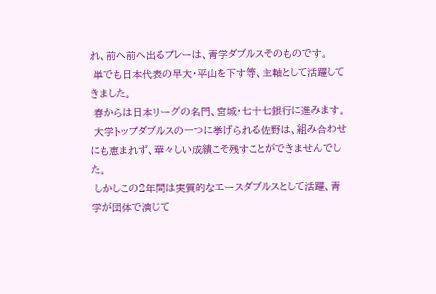れ、前へ前へ出るプレーは、青学ダブルスそのものです。
 単でも日本代表の早大・平山を下す等、主軸として活躍してきました。
 春からは日本リーグの名門、宮城・七十七銀行に進みます。
 大学トップダブルスの一つに挙げられる佐野は、組み合わせにも恵まれず、華々しい成績こそ残すことができませんでした。
 しかしこの2年間は実質的なエースダブルスとして活躍、青学が団体で演じて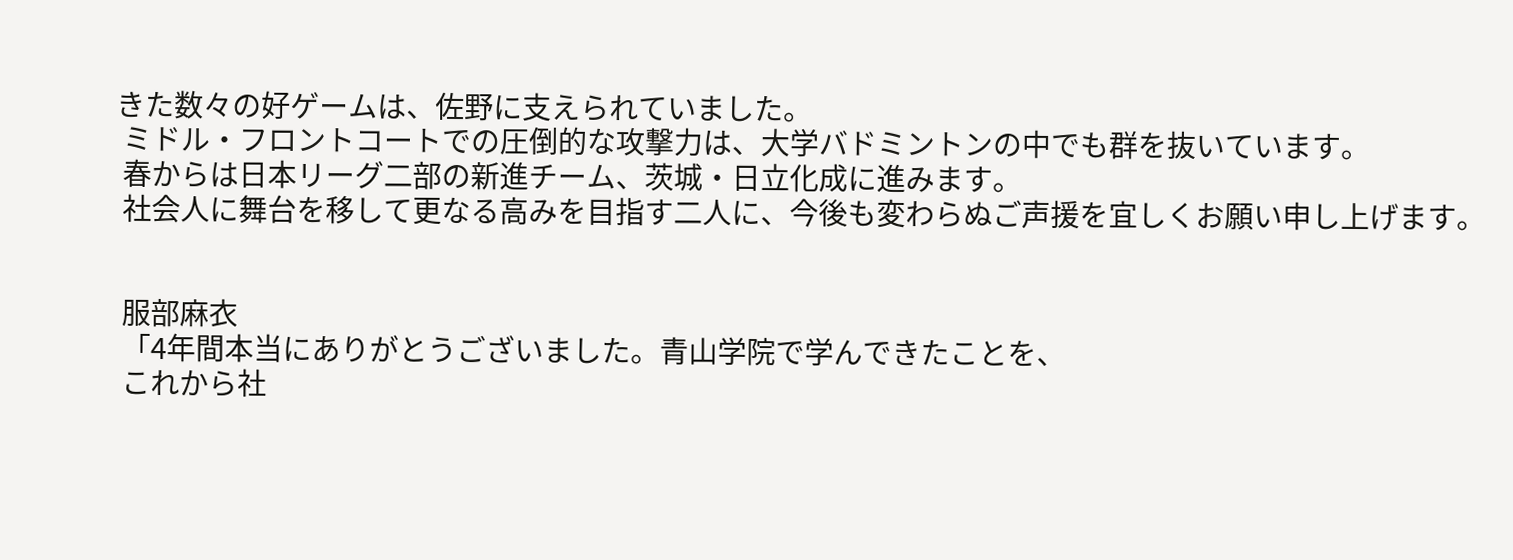きた数々の好ゲームは、佐野に支えられていました。
 ミドル・フロントコートでの圧倒的な攻撃力は、大学バドミントンの中でも群を抜いています。
 春からは日本リーグ二部の新進チーム、茨城・日立化成に進みます。
 社会人に舞台を移して更なる高みを目指す二人に、今後も変わらぬご声援を宜しくお願い申し上げます。


 服部麻衣
 「4年間本当にありがとうございました。青山学院で学んできたことを、
 これから社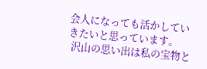会人になっても活かしていきたいと思っています。
 沢山の思い出は私の宝物と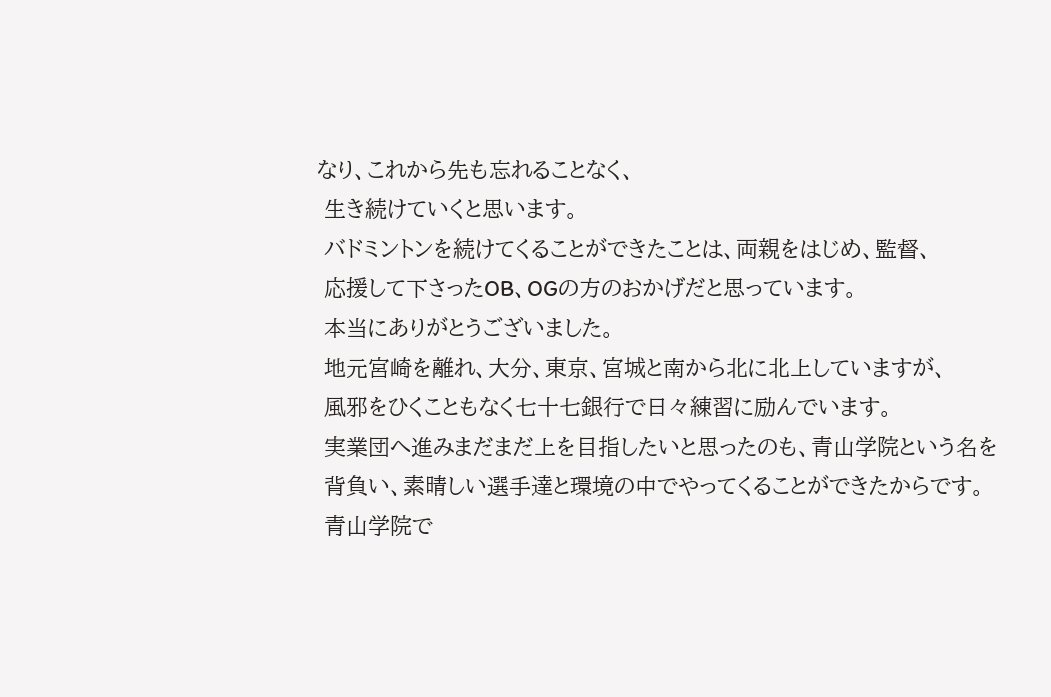なり、これから先も忘れることなく、
 生き続けていくと思います。
 バドミントンを続けてくることができたことは、両親をはじめ、監督、
 応援して下さったOB、OGの方のおかげだと思っています。
 本当にありがとうございました。
 地元宮崎を離れ、大分、東京、宮城と南から北に北上していますが、
 風邪をひくこともなく七十七銀行で日々練習に励んでいます。
 実業団へ進みまだまだ上を目指したいと思ったのも、青山学院という名を
 背負い、素晴しい選手達と環境の中でやってくることができたからです。
 青山学院で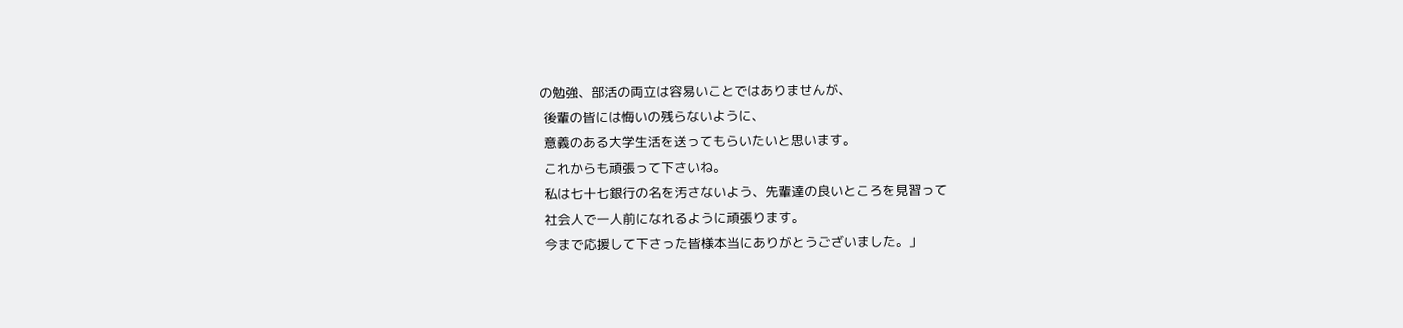の勉強、部活の両立は容易いことではありませんが、
 後輩の皆には悔いの残らないように、
 意義のある大学生活を送ってもらいたいと思います。
 これからも頑張って下さいね。
 私は七十七銀行の名を汚さないよう、先輩達の良いところを見習って
 社会人で一人前になれるように頑張ります。
 今まで応援して下さった皆様本当にありがとうございました。」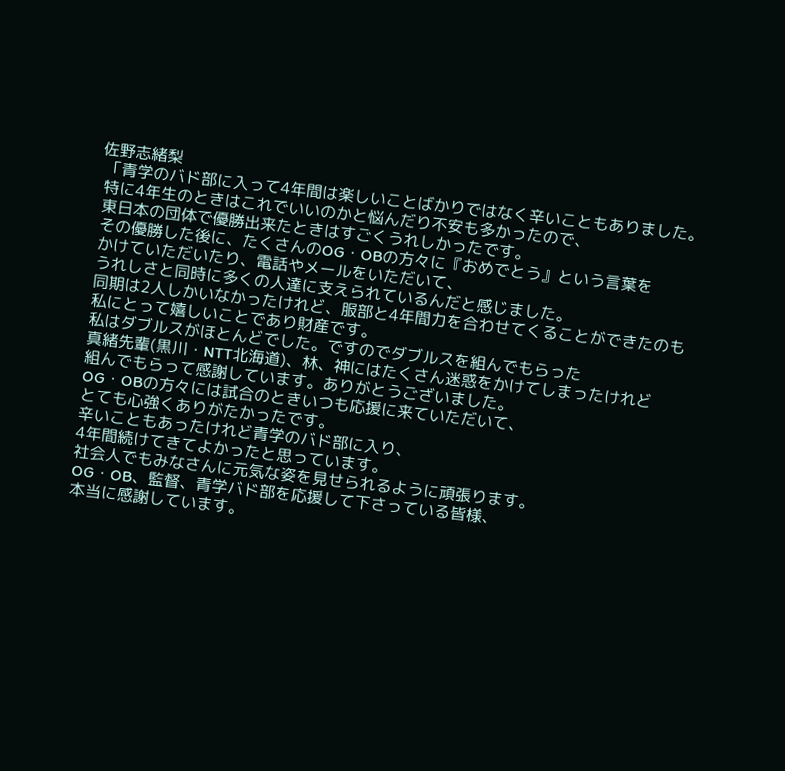佐野志緒梨
 「青学のバド部に入って4年間は楽しいことばかりではなく辛いこともありました。
 特に4年生のときはこれでいいのかと悩んだり不安も多かったので、
 東日本の団体で優勝出来たときはすごくうれしかったです。
 その優勝した後に、たくさんのOG・OBの方々に『おめでとう』という言葉を
 かけていただいたり、電話やメールをいただいて、
 うれしさと同時に多くの人達に支えられているんだと感じました。
 同期は2人しかいなかったけれど、服部と4年間力を合わせてくることができたのも
 私にとって嬉しいことであり財産です。
 私はダブルスがほとんどでした。ですのでダブルスを組んでもらった
 真緒先輩(黒川・NTT北海道)、林、神にはたくさん迷惑をかけてしまったけれど
 組んでもらって感謝しています。ありがとうございました。
 OG・OBの方々には試合のときいつも応援に来ていただいて、
 とても心強くありがたかったです。
 辛いこともあったけれど青学のバド部に入り、
 4年間続けてきてよかったと思っています。
 社会人でもみなさんに元気な姿を見せられるように頑張ります。
 OG・OB、監督、青学バド部を応援して下さっている皆様、
 本当に感謝しています。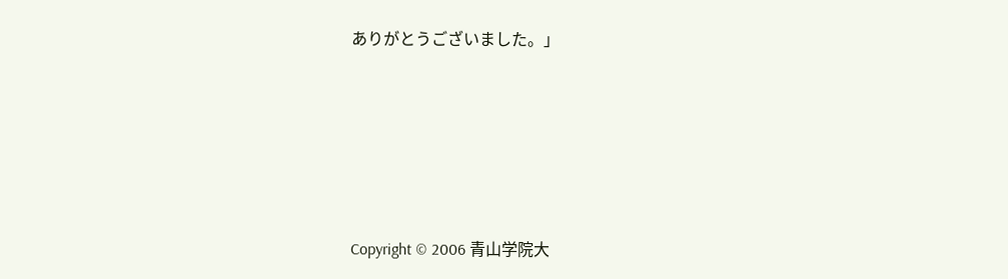ありがとうございました。」









Copyright © 2006 青山学院大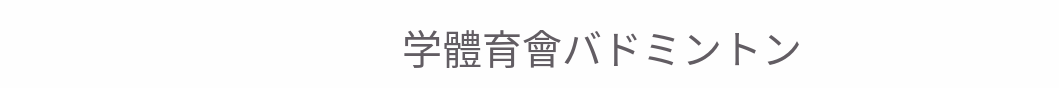学體育會バドミントン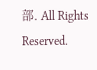部. All Rights Reserved.